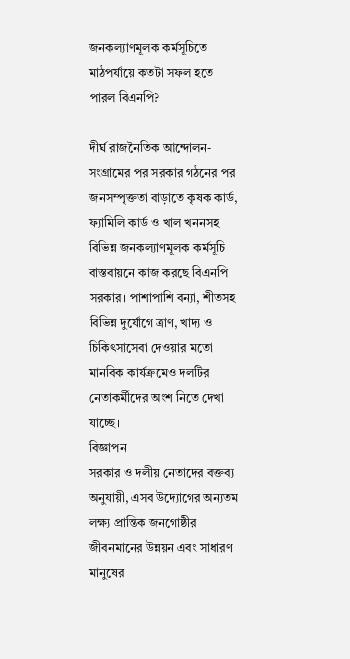জনকল্যাণমূলক কর্মসূচিতে মাঠপর্যায়ে কতটা সফল হতে পারল বিএনপি?

দীর্ঘ রাজনৈতিক আন্দোলন-সংগ্রামের পর সরকার গঠনের পর জনসম্পৃক্ততা বাড়াতে কৃষক কার্ড, ফ্যামিলি কার্ড ও খাল খননসহ বিভিন্ন জনকল্যাণমূলক কর্মসূচি বাস্তবায়নে কাজ করছে বিএনপি সরকার। পাশাপাশি বন্যা, শীতসহ বিভিন্ন দুর্যোগে ত্রাণ, খাদ্য ও চিকিৎসাসেবা দেওয়ার মতো মানবিক কার্যক্রমেও দলটির নেতাকর্মীদের অংশ নিতে দেখা যাচ্ছে।
বিজ্ঞাপন
সরকার ও দলীয় নেতাদের বক্তব্য অনুযায়ী, এসব উদ্যোগের অন্যতম লক্ষ্য প্রান্তিক জনগোষ্ঠীর জীবনমানের উন্নয়ন এবং সাধারণ মানুষের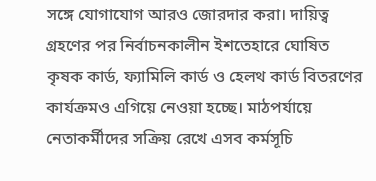সঙ্গে যোগাযোগ আরও জোরদার করা। দায়িত্ব গ্রহণের পর নির্বাচনকালীন ইশতেহারে ঘোষিত কৃষক কার্ড, ফ্যামিলি কার্ড ও হেলথ কার্ড বিতরণের কার্যক্রমও এগিয়ে নেওয়া হচ্ছে। মাঠপর্যায়ে নেতাকর্মীদের সক্রিয় রেখে এসব কর্মসূচি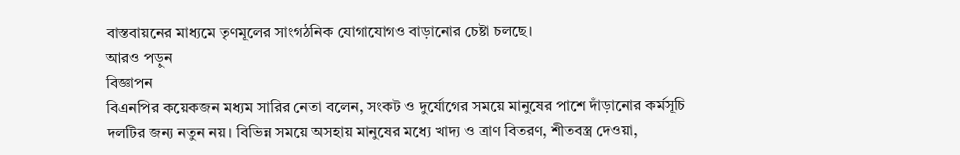বাস্তবায়নের মাধ্যমে তৃণমূলের সাংগঠনিক যোগাযোগও বাড়ানোর চেষ্টা চলছে।
আরও পড়ুন
বিজ্ঞাপন
বিএনপির কয়েকজন মধ্যম সারির নেতা বলেন, সংকট ও দুর্যোগের সময়ে মানুষের পাশে দাঁড়ানোর কর্মসূচি দলটির জন্য নতুন নয়। বিভিন্ন সময়ে অসহায় মানুষের মধ্যে খাদ্য ও ত্রাণ বিতরণ, শীতবস্ত্র দেওয়া,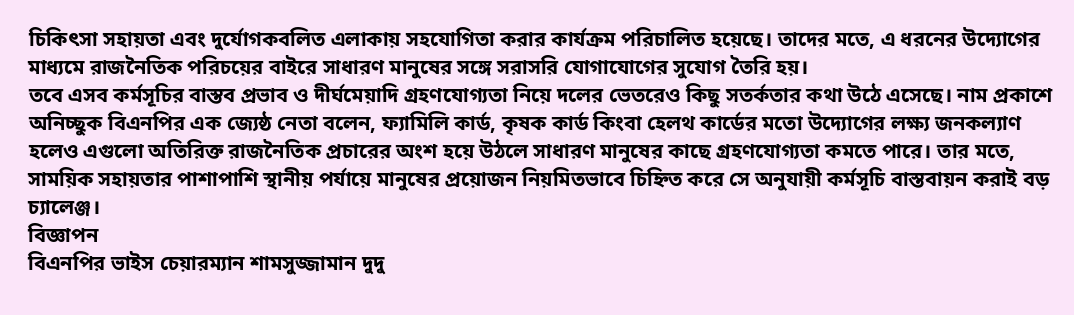চিকিৎসা সহায়তা এবং দুর্যোগকবলিত এলাকায় সহযোগিতা করার কার্যক্রম পরিচালিত হয়েছে। তাদের মতে, এ ধরনের উদ্যোগের মাধ্যমে রাজনৈতিক পরিচয়ের বাইরে সাধারণ মানুষের সঙ্গে সরাসরি যোগাযোগের সুযোগ তৈরি হয়।
তবে এসব কর্মসূচির বাস্তব প্রভাব ও দীর্ঘমেয়াদি গ্রহণযোগ্যতা নিয়ে দলের ভেতরেও কিছু সতর্কতার কথা উঠে এসেছে। নাম প্রকাশে অনিচ্ছুক বিএনপির এক জ্যেষ্ঠ নেতা বলেন, ফ্যামিলি কার্ড, কৃষক কার্ড কিংবা হেলথ কার্ডের মতো উদ্যোগের লক্ষ্য জনকল্যাণ হলেও এগুলো অতিরিক্ত রাজনৈতিক প্রচারের অংশ হয়ে উঠলে সাধারণ মানুষের কাছে গ্রহণযোগ্যতা কমতে পারে। তার মতে, সাময়িক সহায়তার পাশাপাশি স্থানীয় পর্যায়ে মানুষের প্রয়োজন নিয়মিতভাবে চিহ্নিত করে সে অনুযায়ী কর্মসূচি বাস্তবায়ন করাই বড় চ্যালেঞ্জ।
বিজ্ঞাপন
বিএনপির ভাইস চেয়ারম্যান শামসুজ্জামান দুদু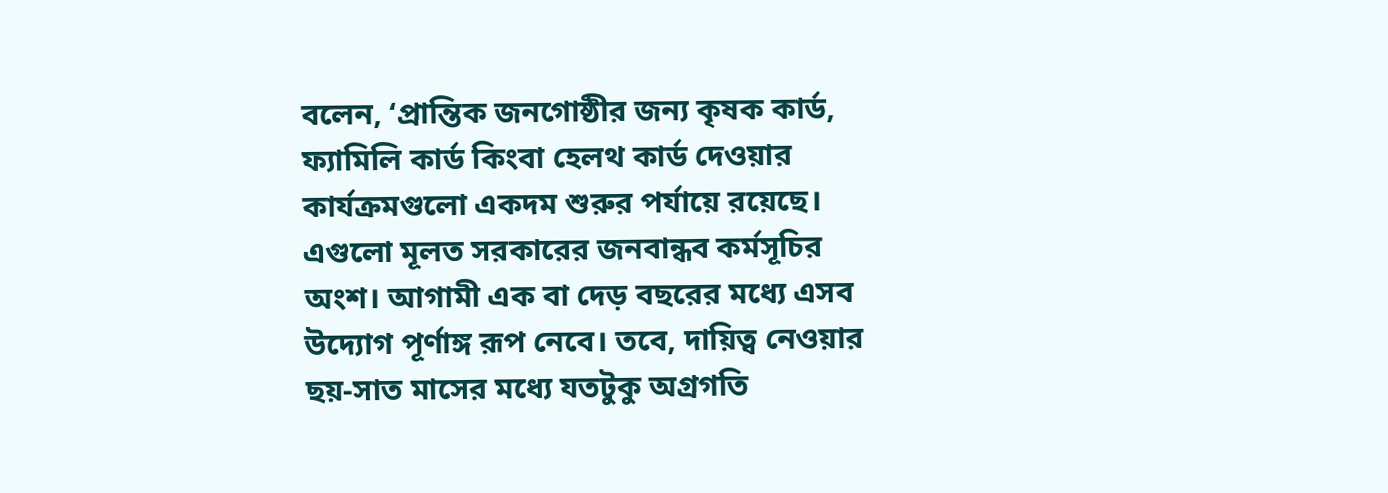বলেন, ‘প্রান্তিক জনগোষ্ঠীর জন্য কৃষক কার্ড, ফ্যামিলি কার্ড কিংবা হেলথ কার্ড দেওয়ার কার্যক্রমগুলো একদম শুরুর পর্যায়ে রয়েছে। এগুলো মূলত সরকারের জনবান্ধব কর্মসূচির অংশ। আগামী এক বা দেড় বছরের মধ্যে এসব উদ্যোগ পূর্ণাঙ্গ রূপ নেবে। তবে, দায়িত্ব নেওয়ার ছয়-সাত মাসের মধ্যে যতটুকু অগ্রগতি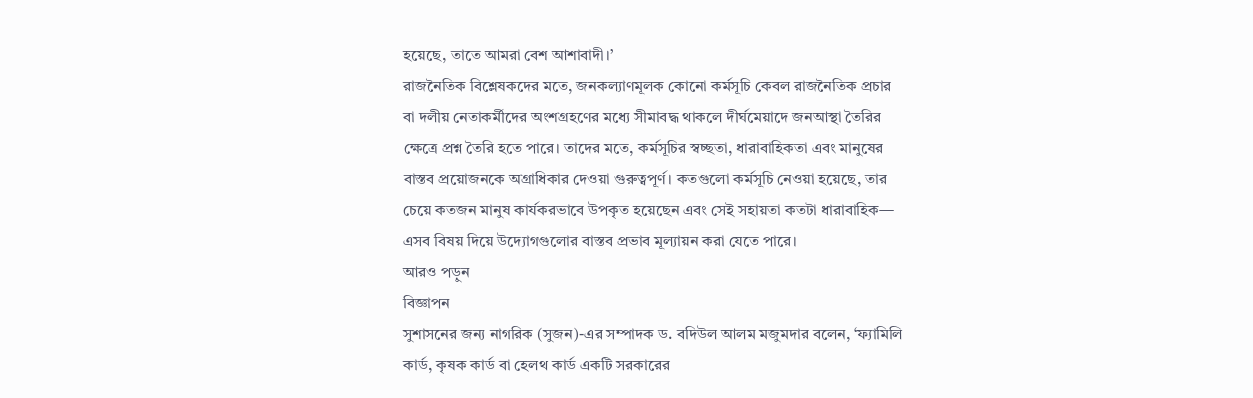হয়েছে, তাতে আমরা বেশ আশাবাদী।’
রাজনৈতিক বিশ্লেষকদের মতে, জনকল্যাণমূলক কোনো কর্মসূচি কেবল রাজনৈতিক প্রচার বা দলীয় নেতাকর্মীদের অংশগ্রহণের মধ্যে সীমাবদ্ধ থাকলে দীর্ঘমেয়াদে জনআস্থা তৈরির ক্ষেত্রে প্রশ্ন তৈরি হতে পারে। তাদের মতে, কর্মসূচির স্বচ্ছতা, ধারাবাহিকতা এবং মানুষের বাস্তব প্রয়োজনকে অগ্রাধিকার দেওয়া গুরুত্বপূর্ণ। কতগুলো কর্মসূচি নেওয়া হয়েছে, তার চেয়ে কতজন মানুষ কার্যকরভাবে উপকৃত হয়েছেন এবং সেই সহায়তা কতটা ধারাবাহিক— এসব বিষয় দিয়ে উদ্যোগগুলোর বাস্তব প্রভাব মূল্যায়ন করা যেতে পারে।
আরও পড়ুন
বিজ্ঞাপন
সুশাসনের জন্য নাগরিক (সুজন)-এর সম্পাদক ড. বদিউল আলম মজুমদার বলেন, ‘ফ্যামিলি কার্ড, কৃষক কার্ড বা হেলথ কার্ড একটি সরকারের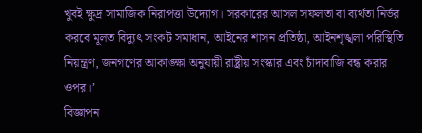খুবই ক্ষুদ্র সামাজিক নিরাপত্তা উদ্যোগ। সরকারের আসল সফলতা বা ব্যর্থতা নির্ভর করবে মূলত বিদ্যুৎ সংকট সমাধান, আইনের শাসন প্রতিষ্ঠা, আইনশৃঙ্খলা পরিস্থিতি নিয়ন্ত্রণ, জনগণের আকাঙ্ক্ষা অনুযায়ী রাষ্ট্রীয় সংস্কার এবং চাঁদাবাজি বন্ধ করার ওপর।’
বিজ্ঞাপন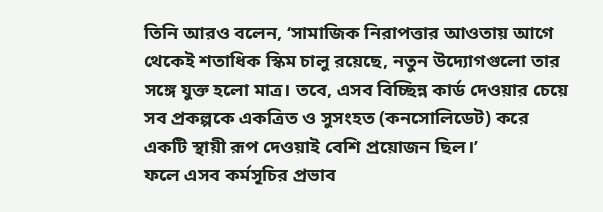তিনি আরও বলেন, ‘সামাজিক নিরাপত্তার আওতায় আগে থেকেই শতাধিক স্কিম চালু রয়েছে, নতুন উদ্যোগগুলো তার সঙ্গে যুক্ত হলো মাত্র। তবে, এসব বিচ্ছিন্ন কার্ড দেওয়ার চেয়ে সব প্রকল্পকে একত্রিত ও সুসংহত (কনসোলিডেট) করে একটি স্থায়ী রূপ দেওয়াই বেশি প্রয়োজন ছিল।’
ফলে এসব কর্মসূচির প্রভাব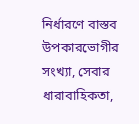নির্ধারণে বাস্তব উপকারভোগীর সংখ্যা, সেবার ধারাবাহিকতা,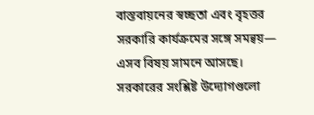বাস্তবায়নের স্বচ্ছতা এবং বৃহত্তর সরকারি কার্যক্রমের সঙ্গে সমন্বয়— এসব বিষয় সামনে আসছে। সরকারের সংশ্লিষ্ট উদ্যোগগুলো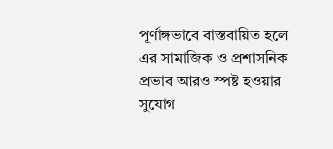পূর্ণাঙ্গভাবে বাস্তবায়িত হলে এর সামাজিক ও প্রশাসনিক প্রভাব আরও স্পষ্ট হওয়ার সুযোগ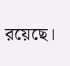রয়েছে।